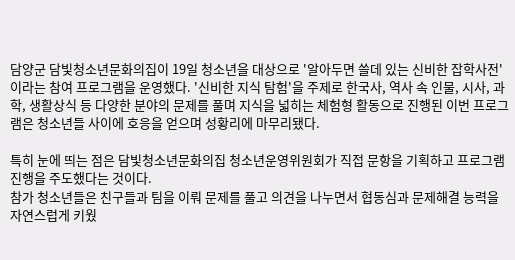담양군 담빛청소년문화의집이 19일 청소년을 대상으로 '알아두면 쓸데 있는 신비한 잡학사전'이라는 참여 프로그램을 운영했다. '신비한 지식 탐험'을 주제로 한국사, 역사 속 인물, 시사, 과학, 생활상식 등 다양한 분야의 문제를 풀며 지식을 넓히는 체험형 활동으로 진행된 이번 프로그램은 청소년들 사이에 호응을 얻으며 성황리에 마무리됐다.

특히 눈에 띄는 점은 담빛청소년문화의집 청소년운영위원회가 직접 문항을 기획하고 프로그램 진행을 주도했다는 것이다.
참가 청소년들은 친구들과 팀을 이뤄 문제를 풀고 의견을 나누면서 협동심과 문제해결 능력을 자연스럽게 키웠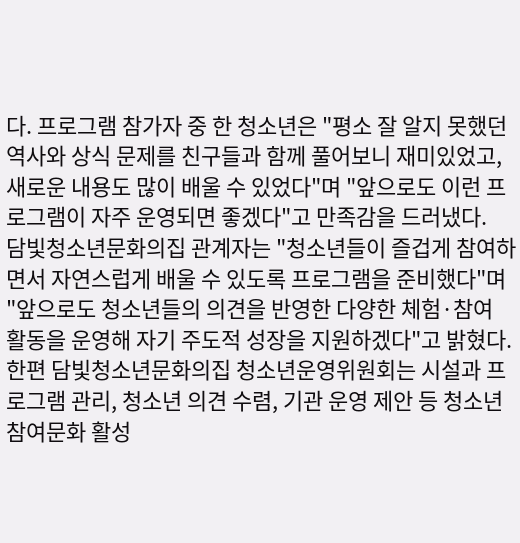다. 프로그램 참가자 중 한 청소년은 "평소 잘 알지 못했던 역사와 상식 문제를 친구들과 함께 풀어보니 재미있었고, 새로운 내용도 많이 배울 수 있었다"며 "앞으로도 이런 프로그램이 자주 운영되면 좋겠다"고 만족감을 드러냈다.
담빛청소년문화의집 관계자는 "청소년들이 즐겁게 참여하면서 자연스럽게 배울 수 있도록 프로그램을 준비했다"며 "앞으로도 청소년들의 의견을 반영한 다양한 체험·참여 활동을 운영해 자기 주도적 성장을 지원하겠다"고 밝혔다.
한편 담빛청소년문화의집 청소년운영위원회는 시설과 프로그램 관리, 청소년 의견 수렴, 기관 운영 제안 등 청소년 참여문화 활성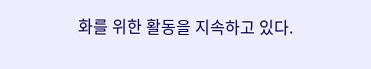화를 위한 활동을 지속하고 있다.